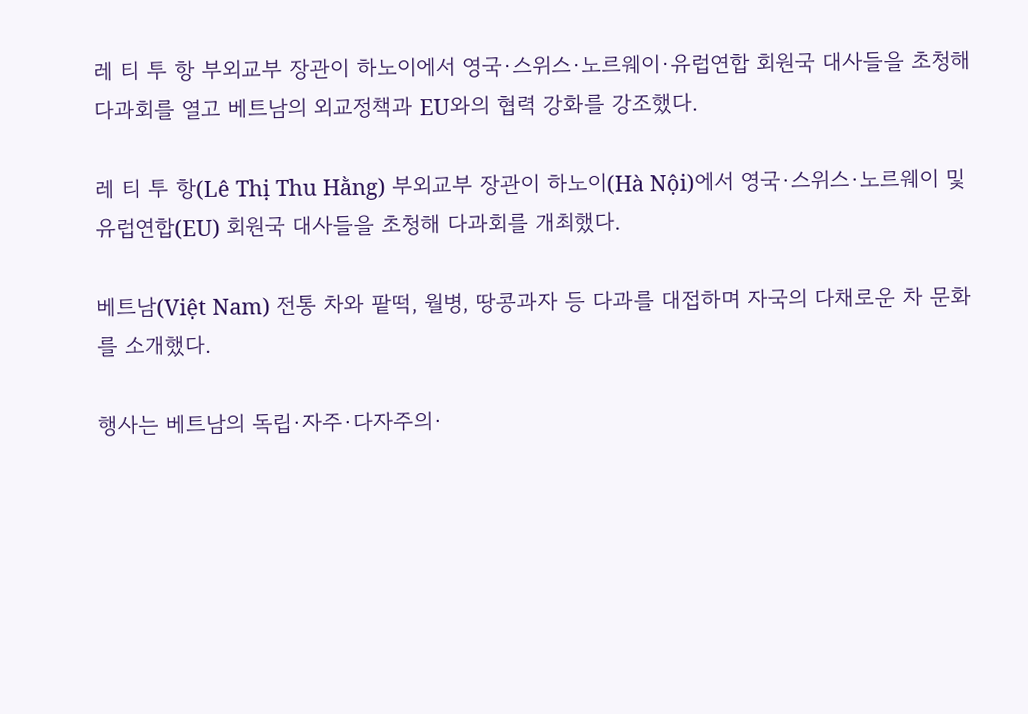레 티 투 항 부외교부 장관이 하노이에서 영국·스위스·노르웨이·유럽연합 회원국 대사들을 초청해 다과회를 열고 베트남의 외교정책과 EU와의 협력 강화를 강조했다.

레 티 투 항(Lê Thị Thu Hằng) 부외교부 장관이 하노이(Hà Nội)에서 영국·스위스·노르웨이 및 유럽연합(EU) 회원국 대사들을 초청해 다과회를 개최했다.

베트남(Việt Nam) 전통 차와 팥떡, 월병, 땅콩과자 등 다과를 대접하며 자국의 다채로운 차 문화를 소개했다.

행사는 베트남의 독립·자주·다자주의·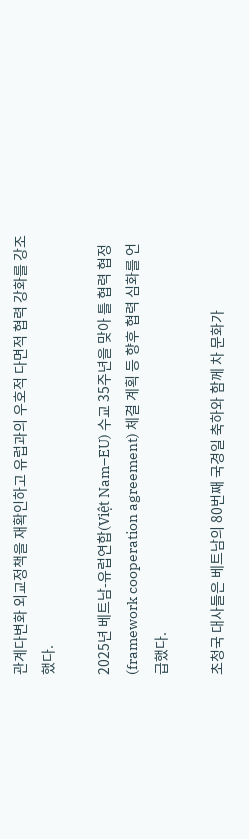관계다변화 외교정책을 재확인하고 유럽과의 우호적 다면적 협력 강화를 강조했다.

2025년 베트남-유럽연합(Việt Nam–EU) 수교 35주년을 맞아 틀 협력 협정(framework cooperation agreement) 체결 계획 등 향후 협력 심화를 언급했다.

초청국 대사들은 베트남의 80번째 국경일 축하와 함께 차 문화가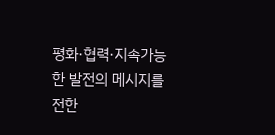평화·협력·지속가능한 발전의 메시지를 전한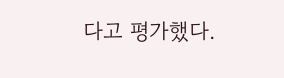다고 평가했다.